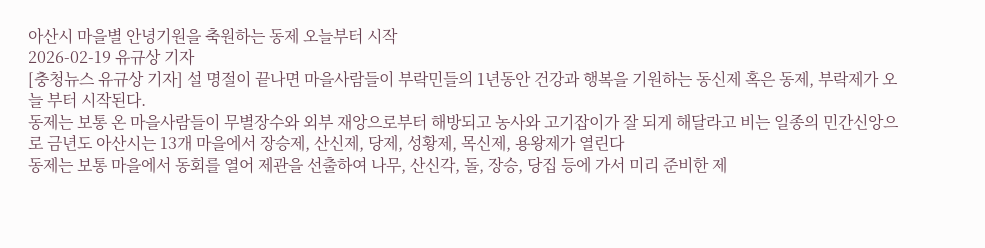아산시 마을별 안녕기원을 축원하는 동제 오늘부터 시작
2026-02-19 유규상 기자
[충청뉴스 유규상 기자] 설 명절이 끝나면 마을사람들이 부락민들의 1년동안 건강과 행복을 기원하는 동신제 혹은 동제, 부락제가 오늘 부터 시작된다.
동제는 보통 온 마을사람들이 무별장수와 외부 재앙으로부터 해방되고 농사와 고기잡이가 잘 되게 해달라고 비는 일종의 민간신앙으로 금년도 아산시는 13개 마을에서 장승제, 산신제, 당제, 성황제, 목신제, 용왕제가 열린다
동제는 보통 마을에서 동회를 열어 제관을 선출하여 나무, 산신각, 돌, 장승, 당집 등에 가서 미리 준비한 제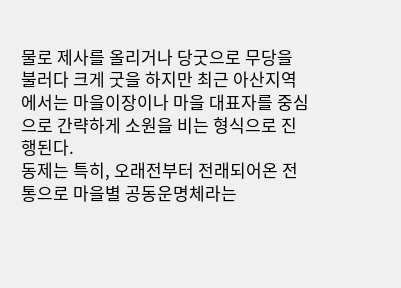물로 제사를 올리거나 당굿으로 무당을 불러다 크게 굿을 하지만 최근 아산지역에서는 마을이장이나 마을 대표자를 중심으로 간략하게 소원을 비는 형식으로 진행된다.
동제는 특히, 오래전부터 전래되어온 전통으로 마을별 공동운명체라는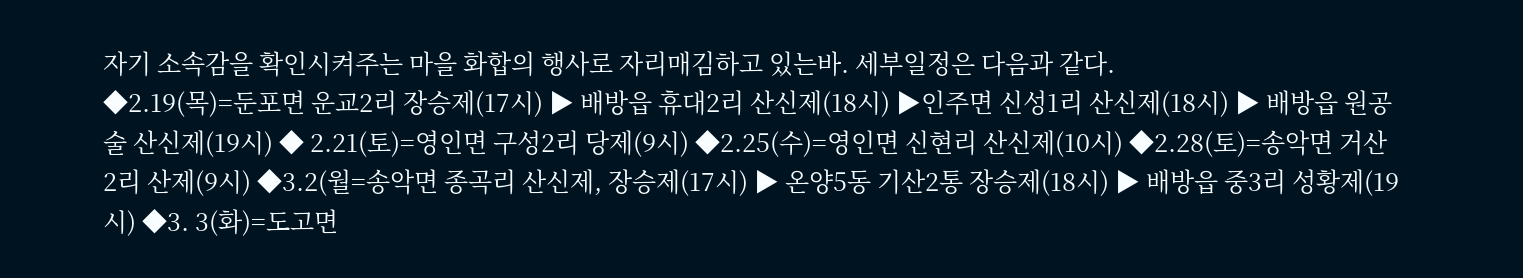자기 소속감을 확인시켜주는 마을 화합의 행사로 자리매김하고 있는바. 세부일정은 다음과 같다.
◆2.19(목)=둔포면 운교2리 장승제(17시) ▶ 배방읍 휴대2리 산신제(18시) ▶인주면 신성1리 산신제(18시) ▶ 배방읍 원공술 산신제(19시) ◆ 2.21(토)=영인면 구성2리 당제(9시) ◆2.25(수)=영인면 신현리 산신제(10시) ◆2.28(토)=송악면 거산2리 산제(9시) ◆3.2(월=송악면 종곡리 산신제, 장승제(17시) ▶ 온양5동 기산2통 장승제(18시) ▶ 배방읍 중3리 성황제(19시) ◆3. 3(화)=도고면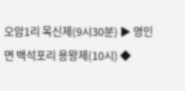오암1리 목신제(9시30분) ▶ 영인면 백석포리 용왕제(10시) ◆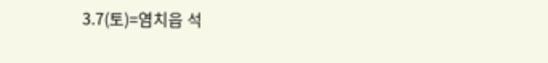3.7(토)=염치읍 석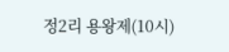정2리 용왕제(10시)